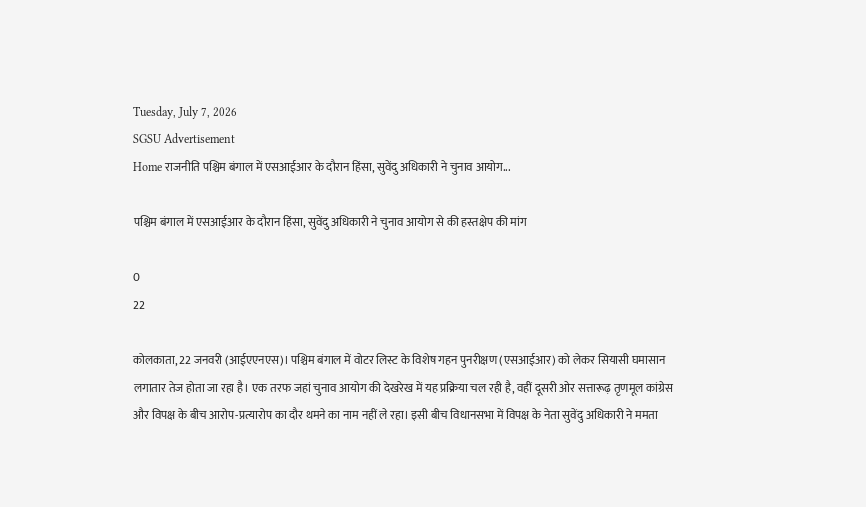Tuesday, July 7, 2026
SGSU Advertisement
Home राजनीति पश्चिम बंगाल में एसआईआर के दौरान हिंसा, सुवेंदु अधिकारी ने चुनाव आयोग...

पश्चिम बंगाल में एसआईआर के दौरान हिंसा, सुवेंदु अधिकारी ने चुनाव आयोग से की हस्तक्षेप की मांग

0
22

कोलकाता, 22 जनवरी (आईएएनएस)। पश्चिम बंगाल में वोटर लिस्ट के विशेष गहन पुनरीक्षण (एसआईआर) को लेकर सियासी घमासान लगातार तेज होता जा रहा है। एक तरफ जहां चुनाव आयोग की देखरेख में यह प्रक्रिया चल रही है, वहीं दूसरी ओर सत्तारूढ़ तृणमूल कांग्रेस और विपक्ष के बीच आरोप-प्रत्यारोप का दौर थमने का नाम नहीं ले रहा। इसी बीच विधानसभा में विपक्ष के नेता सुवेंदु अधिकारी ने ममता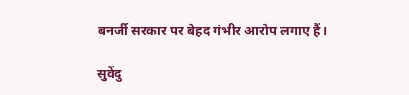बनर्जी सरकार पर बेहद गंभीर आरोप लगाए हैं।

सुवेंदु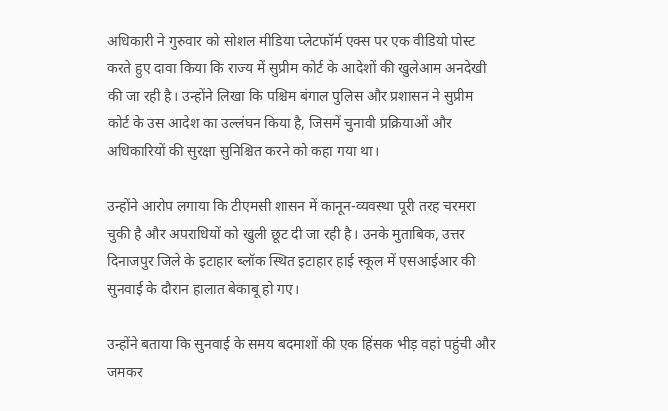अधिकारी ने गुरुवार को सोशल मीडिया प्लेटफॉर्म एक्स पर एक वीडियो पोस्ट करते हुए दावा किया कि राज्य में सुप्रीम कोर्ट के आदेशों की खुलेआम अनदेखी की जा रही है। उन्होंने लिखा कि पश्चिम बंगाल पुलिस और प्रशासन ने सुप्रीम कोर्ट के उस आदेश का उल्लंघन किया है, जिसमें चुनावी प्रक्रियाओं और अधिकारियों की सुरक्षा सुनिश्चित करने को कहा गया था।

उन्होंने आरोप लगाया कि टीएमसी शासन में कानून-व्यवस्था पूरी तरह चरमरा चुकी है और अपराधियों को खुली छूट दी जा रही है। उनके मुताबिक, उत्तर दिनाजपुर जिले के इटाहार ब्लॉक स्थित इटाहार हाई स्कूल में एसआईआर की सुनवाई के दौरान हालात बेकाबू हो गए।

उन्होंने बताया कि सुनवाई के समय बदमाशों की एक हिंसक भीड़ वहां पहुंची और जमकर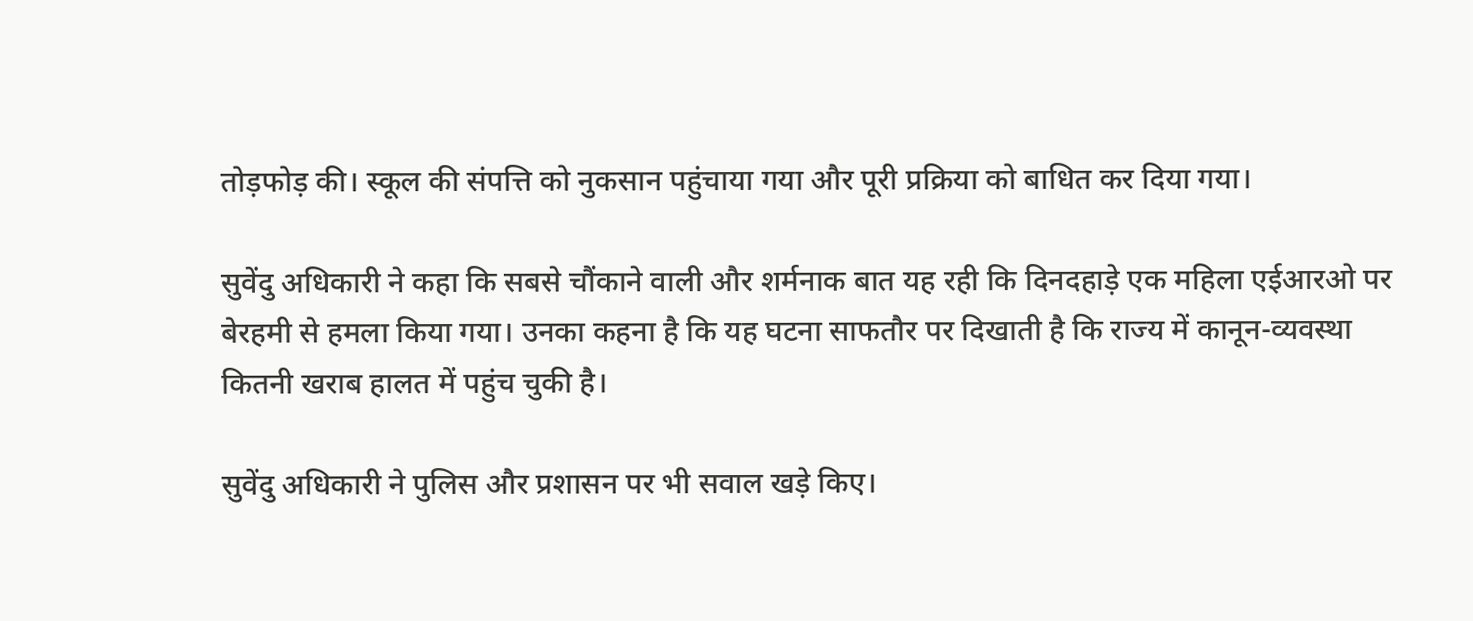तोड़फोड़ की। स्कूल की संपत्ति को नुकसान पहुंचाया गया और पूरी प्रक्रिया को बाधित कर दिया गया।

सुवेंदु अधिकारी ने कहा कि सबसे चौंकाने वाली और शर्मनाक बात यह रही कि दिनदहाड़े एक महिला एईआरओ पर बेरहमी से हमला किया गया। उनका कहना है कि यह घटना साफतौर पर दिखाती है कि राज्य में कानून-व्यवस्था कितनी खराब हालत में पहुंच चुकी है।

सुवेंदु अधिकारी ने पुलिस और प्रशासन पर भी सवाल खड़े किए।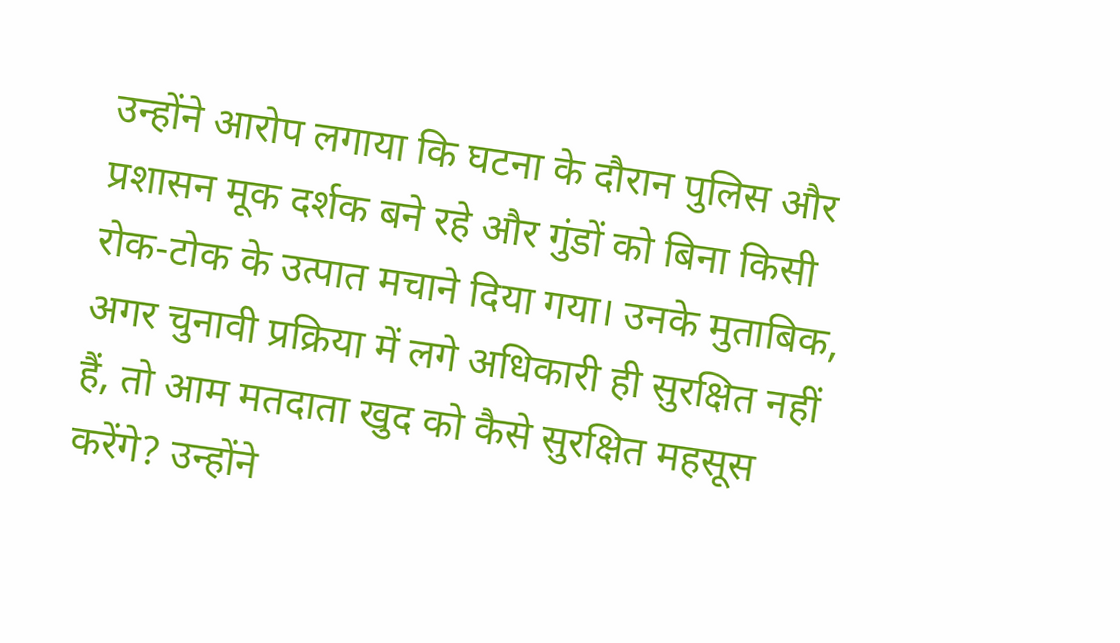उन्होंने आरोप लगाया कि घटना के दौरान पुलिस और प्रशासन मूक दर्शक बने रहे और गुंडों को बिना किसी रोक-टोक के उत्पात मचाने दिया गया। उनके मुताबिक, अगर चुनावी प्रक्रिया में लगे अधिकारी ही सुरक्षित नहीं हैं, तो आम मतदाता खुद को कैसे सुरक्षित महसूस करेंगे? उन्होंने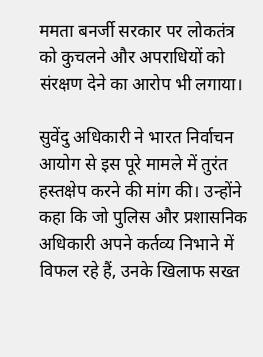ममता बनर्जी सरकार पर लोकतंत्र को कुचलने और अपराधियों को संरक्षण देने का आरोप भी लगाया।

सुवेंदु अधिकारी ने भारत निर्वाचन आयोग से इस पूरे मामले में तुरंत हस्तक्षेप करने की मांग की। उन्होंने कहा कि जो पुलिस और प्रशासनिक अधिकारी अपने कर्तव्य निभाने में विफल रहे हैं, उनके खिलाफ सख्त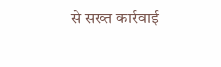से सख्त कार्रवाई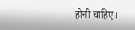होनी चाहिए।